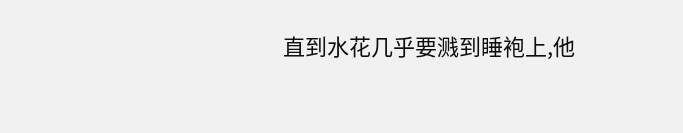直到水花几乎要溅到睡袍上,他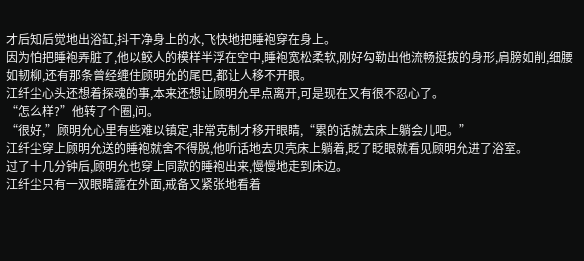才后知后觉地出浴缸,抖干净身上的水,飞快地把睡袍穿在身上。
因为怕把睡袍弄脏了,他以鲛人的模样半浮在空中,睡袍宽松柔软,刚好勾勒出他流畅挺拔的身形,肩膀如削,细腰如韧柳,还有那条曾经缠住顾明允的尾巴,都让人移不开眼。
江纤尘心头还想着探魂的事,本来还想让顾明允早点离开,可是现在又有很不忍心了。
“怎么样?”他转了个圈,问。
“很好,”顾明允心里有些难以镇定,非常克制才移开眼睛,“累的话就去床上躺会儿吧。”
江纤尘穿上顾明允送的睡袍就舍不得脱,他听话地去贝壳床上躺着,眨了眨眼就看见顾明允进了浴室。
过了十几分钟后,顾明允也穿上同款的睡袍出来,慢慢地走到床边。
江纤尘只有一双眼睛露在外面,戒备又紧张地看着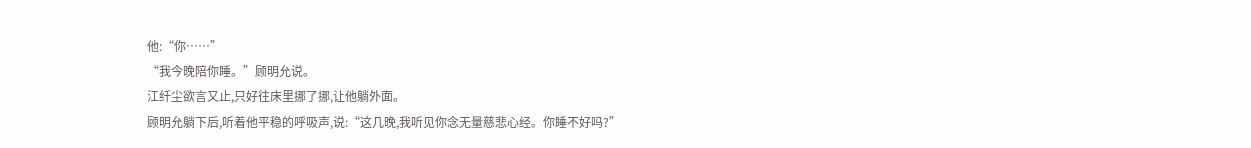他:“你……”
“我今晚陪你睡。”顾明允说。
江纤尘欲言又止,只好往床里挪了挪,让他躺外面。
顾明允躺下后,听着他平稳的呼吸声,说:“这几晚,我听见你念无量慈悲心经。你睡不好吗?”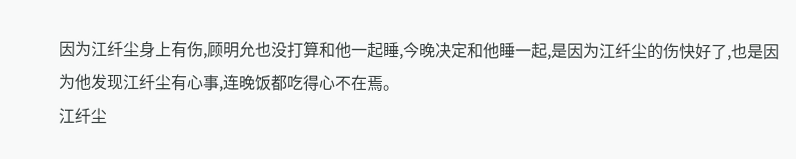因为江纤尘身上有伤,顾明允也没打算和他一起睡,今晚决定和他睡一起,是因为江纤尘的伤快好了,也是因为他发现江纤尘有心事,连晚饭都吃得心不在焉。
江纤尘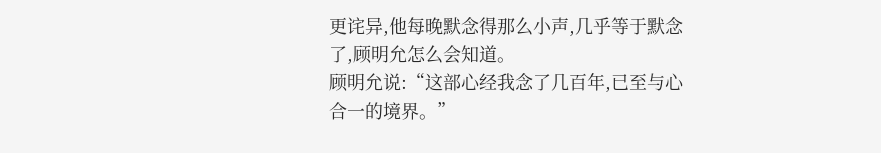更诧异,他每晚默念得那么小声,几乎等于默念了,顾明允怎么会知道。
顾明允说:“这部心经我念了几百年,已至与心合一的境界。”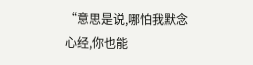“意思是说,哪怕我默念心经,你也能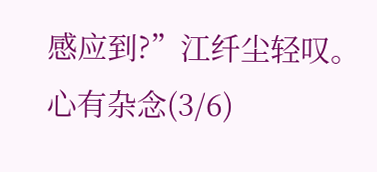感应到?”江纤尘轻叹。
心有杂念(3/6)